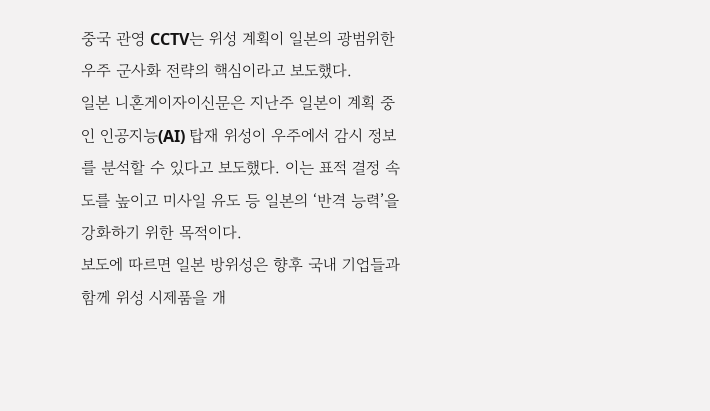중국 관영 CCTV는 위성 계획이 일본의 광범위한 우주 군사화 전략의 핵심이라고 보도했다.
일본 니혼게이자이신문은 지난주 일본이 계획 중인 인공지능(AI) 탑재 위성이 우주에서 감시 정보를 분석할 수 있다고 보도했다. 이는 표적 결정 속도를 높이고 미사일 유도 등 일본의 ‘반격 능력’을 강화하기 위한 목적이다.
보도에 따르면 일본 방위성은 향후 국내 기업들과 함께 위성 시제품을 개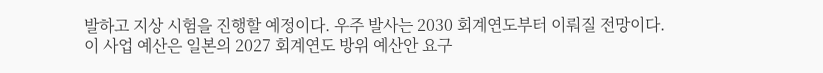발하고 지상 시험을 진행할 예정이다. 우주 발사는 2030 회계연도부터 이뤄질 전망이다.
이 사업 예산은 일본의 2027 회계연도 방위 예산안 요구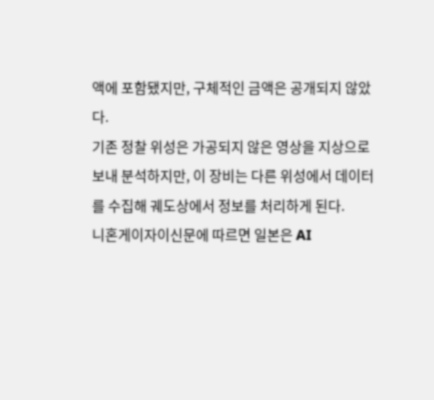액에 포함됐지만, 구체적인 금액은 공개되지 않았다.
기존 정찰 위성은 가공되지 않은 영상을 지상으로 보내 분석하지만, 이 장비는 다른 위성에서 데이터를 수집해 궤도상에서 정보를 처리하게 된다.
니혼게이자이신문에 따르면 일본은 AI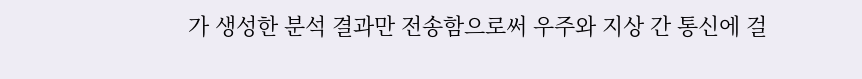가 생성한 분석 결과만 전송함으로써 우주와 지상 간 통신에 걸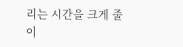리는 시간을 크게 줄이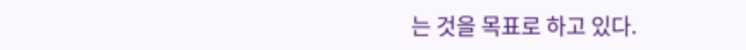는 것을 목표로 하고 있다.